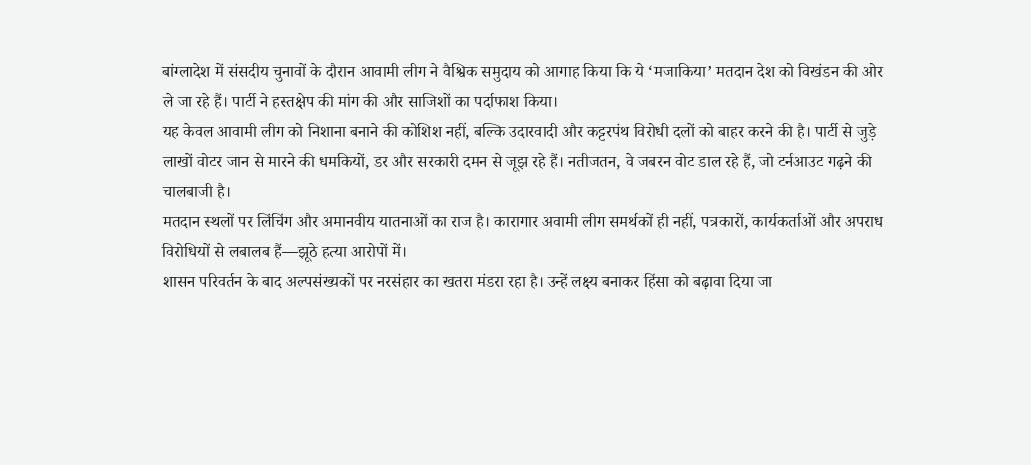बांग्लादेश में संसदीय चुनावों के दौरान आवामी लीग ने वैश्विक समुदाय को आगाह किया कि ये ‘मजाकिया’ मतदान देश को विखंडन की ओर ले जा रहे हैं। पार्टी ने हस्तक्षेप की मांग की और साजिशों का पर्दाफाश किया।
यह केवल आवामी लीग को निशाना बनाने की कोशिश नहीं, बल्कि उदारवादी और कट्टरपंथ विरोधी दलों को बाहर करने की है। पार्टी से जुड़े लाखों वोटर जान से मारने की धमकियों, डर और सरकारी दमन से जूझ रहे हैं। नतीजतन, वे जबरन वोट डाल रहे हैं, जो टर्नआउट गढ़ने की चालबाजी है।
मतदान स्थलों पर लिंचिंग और अमानवीय यातनाओं का राज है। कारागार अवामी लीग समर्थकों ही नहीं, पत्रकारों, कार्यकर्ताओं और अपराध विरोधियों से लबालब हैं—झूठे हत्या आरोपों में।
शासन परिवर्तन के बाद अल्पसंख्यकों पर नरसंहार का खतरा मंडरा रहा है। उन्हें लक्ष्य बनाकर हिंसा को बढ़ावा दिया जा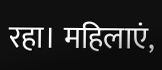रहा। महिलाएं,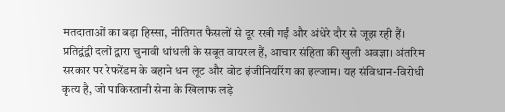मतदाताओं का बड़ा हिस्सा, नीतिगत फैसलों से दूर रखी गईं और अंधेरे दौर से जूझ रही हैं।
प्रतिद्वंद्वी दलों द्वारा चुनावी धांधली के सबूत वायरल हैं, आचार संहिता की खुली अवज्ञा। अंतरिम सरकार पर रेफरेंडम के बहाने धन लूट और वोट इंजीनियरिंग का इल्जाम। यह संविधान-विरोधी कृत्य है, जो पाकिस्तानी सेना के खिलाफ लड़े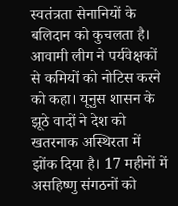स्वतंत्रता सेनानियों के बलिदान को कुचलता है।
आवामी लीग ने पर्यवेक्षकों से कमियों को नोटिस करने को कहा। यूनुस शासन के झूठे वादों ने देश को खतरनाक अस्थिरता में झोंक दिया है। 17 महीनों में असहिष्णु संगठनों को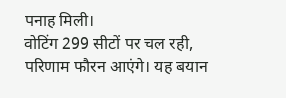पनाह मिली।
वोटिंग 299 सीटों पर चल रही, परिणाम फौरन आएंगे। यह बयान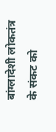बांग्लादेशी लोकतंत्र के संकट को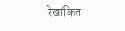रेखांकित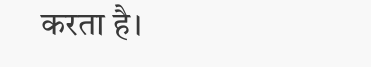करता है।